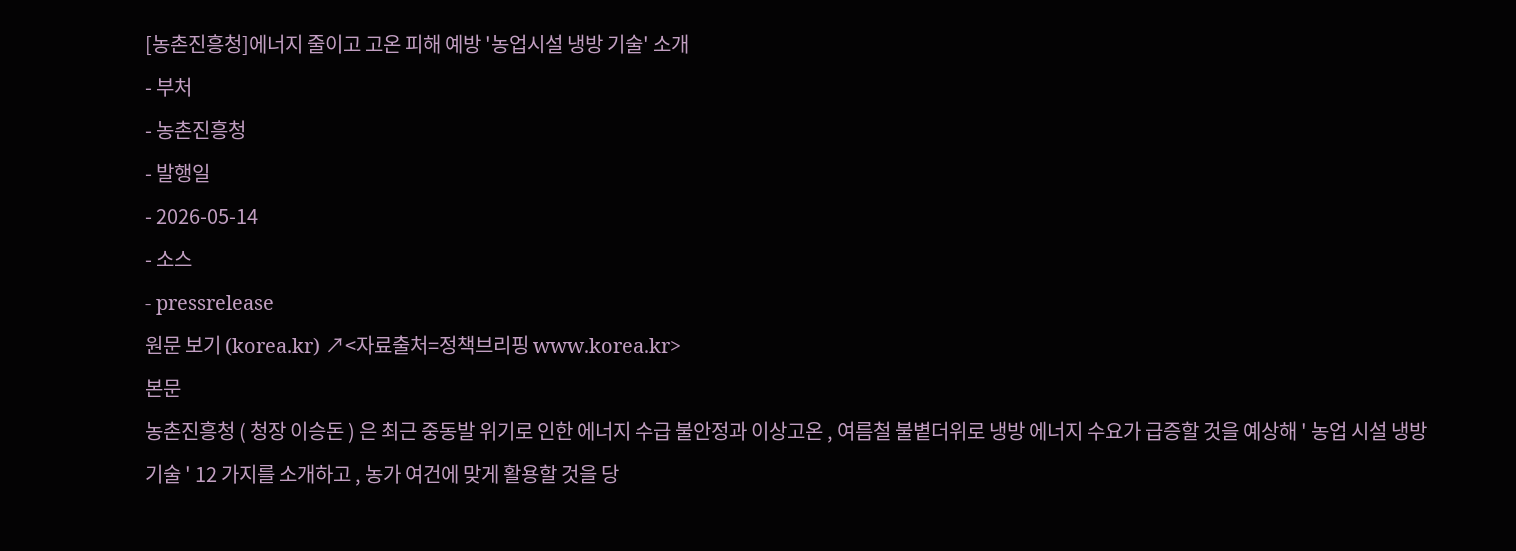[농촌진흥청]에너지 줄이고 고온 피해 예방 '농업시설 냉방 기술' 소개
- 부처
- 농촌진흥청
- 발행일
- 2026-05-14
- 소스
- pressrelease
원문 보기 (korea.kr) ↗<자료출처=정책브리핑 www.korea.kr>
본문
농촌진흥청 ( 청장 이승돈 ) 은 최근 중동발 위기로 인한 에너지 수급 불안정과 이상고온 , 여름철 불볕더위로 냉방 에너지 수요가 급증할 것을 예상해 ' 농업 시설 냉방 기술 ' 12 가지를 소개하고 , 농가 여건에 맞게 활용할 것을 당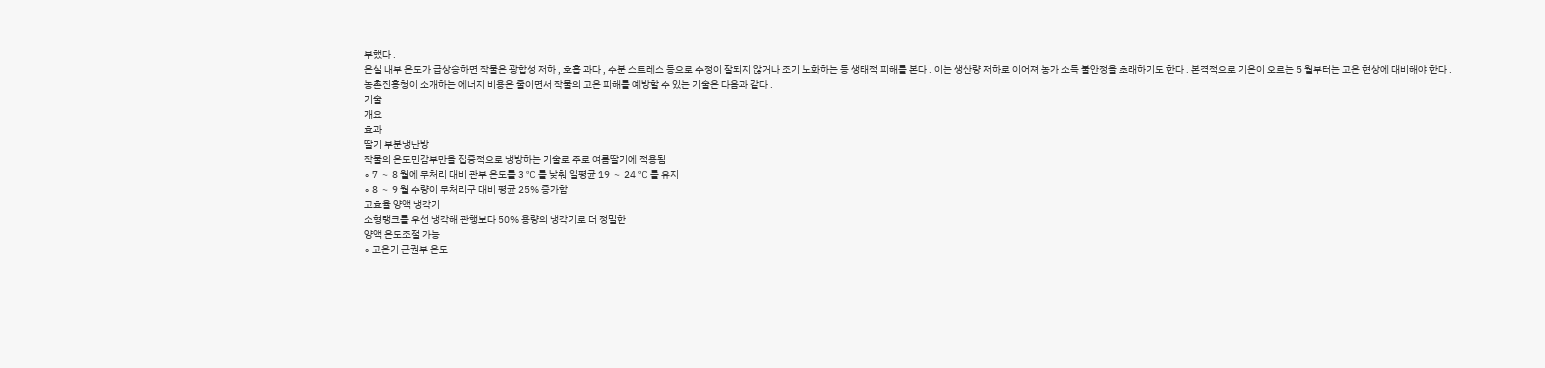부했다 .
온실 내부 온도가 급상승하면 작물은 광합성 저하 , 호흡 과다 , 수분 스트레스 등으로 수정이 잘되지 않거나 조기 노화하는 등 생태적 피해를 본다 . 이는 생산량 저하로 이어져 농가 소득 불안정을 초래하기도 한다 . 본격적으로 기온이 오르는 5 월부터는 고온 현상에 대비해야 한다 .
농촌진흥청이 소개하는 에너지 비용은 줄이면서 작물의 고온 피해를 예방할 수 있는 기술은 다음과 같다 .
기술
개요
효과
딸기 부분냉난방
작물의 온도민감부만을 집중적으로 냉방하는 기술로 주로 여름딸기에 적용됨
∘ 7 ∼ 8 월에 무처리 대비 관부 온도를 3 ℃ 를 낮춰 일평균 19 ∼ 24 ℃ 를 유지
∘ 8 ∼ 9 월 수량이 무처리구 대비 평균 25% 증가함
고효율 양액 냉각기
소형탱크를 우선 냉각해 관행보다 50% 용량의 냉각기로 더 정밀한
양액 온도조절 가능
∘ 고온기 근권부 온도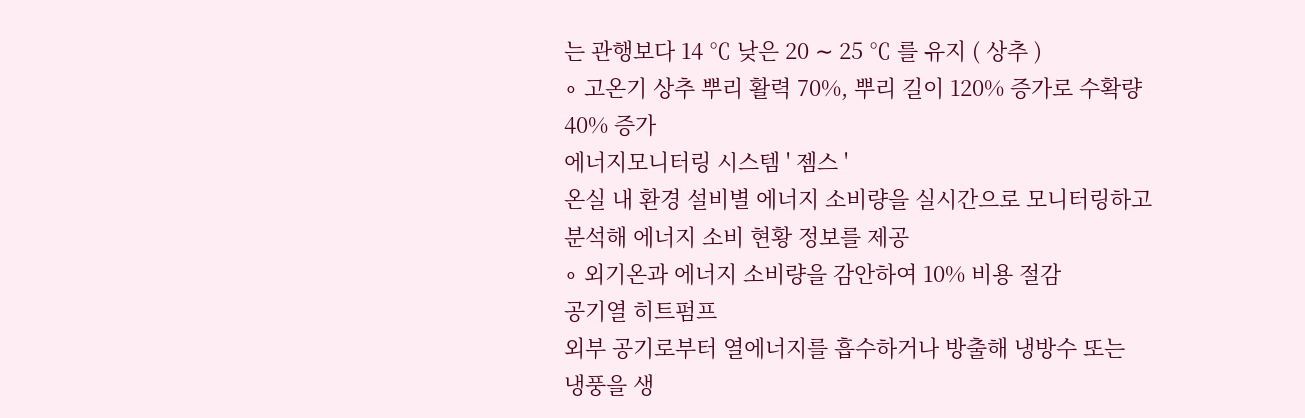는 관행보다 14 ℃ 낮은 20 ∼ 25 ℃ 를 유지 ( 상추 )
∘ 고온기 상추 뿌리 활력 70%, 뿌리 길이 120% 증가로 수확량 40% 증가
에너지모니터링 시스템 ' 젬스 '
온실 내 환경 설비별 에너지 소비량을 실시간으로 모니터링하고 분석해 에너지 소비 현황 정보를 제공
∘ 외기온과 에너지 소비량을 감안하여 10% 비용 절감
공기열 히트펌프
외부 공기로부터 열에너지를 흡수하거나 방출해 냉방수 또는
냉풍을 생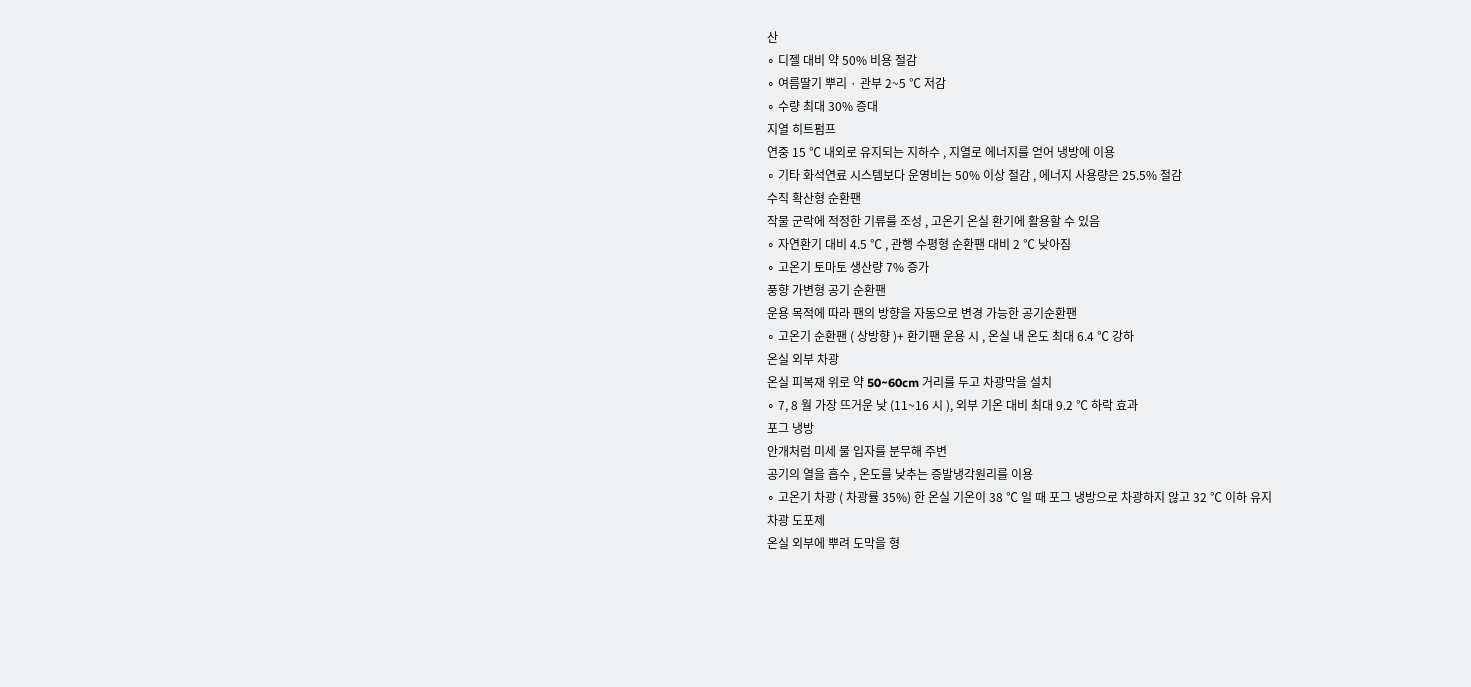산
∘ 디젤 대비 약 50% 비용 절감
∘ 여름딸기 뿌리 · 관부 2~5 ℃ 저감
∘ 수량 최대 30% 증대
지열 히트펌프
연중 15 ℃ 내외로 유지되는 지하수 , 지열로 에너지를 얻어 냉방에 이용
∘ 기타 화석연료 시스템보다 운영비는 50% 이상 절감 , 에너지 사용량은 25.5% 절감
수직 확산형 순환팬
작물 군락에 적정한 기류를 조성 , 고온기 온실 환기에 활용할 수 있음
∘ 자연환기 대비 4.5 ℃ , 관행 수평형 순환팬 대비 2 ℃ 낮아짐
∘ 고온기 토마토 생산량 7% 증가
풍향 가변형 공기 순환팬
운용 목적에 따라 팬의 방향을 자동으로 변경 가능한 공기순환팬
∘ 고온기 순환팬 ( 상방향 )+ 환기팬 운용 시 , 온실 내 온도 최대 6.4 ℃ 강하
온실 외부 차광
온실 피복재 위로 약 50~60cm 거리를 두고 차광막을 설치
∘ 7, 8 월 가장 뜨거운 낮 (11~16 시 ), 외부 기온 대비 최대 9.2 ℃ 하락 효과
포그 냉방
안개처럼 미세 물 입자를 분무해 주변
공기의 열을 흡수 , 온도를 낮추는 증발냉각원리를 이용
∘ 고온기 차광 ( 차광률 35%) 한 온실 기온이 38 ℃ 일 때 포그 냉방으로 차광하지 않고 32 ℃ 이하 유지
차광 도포제
온실 외부에 뿌려 도막을 형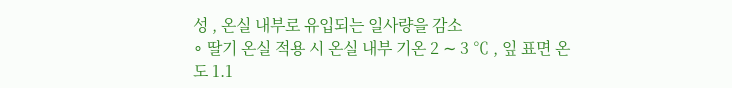성 , 온실 내부로 유입되는 일사량을 감소
∘ 딸기 온실 적용 시 온실 내부 기온 2 ∼ 3 ℃ , 잎 표면 온도 1.1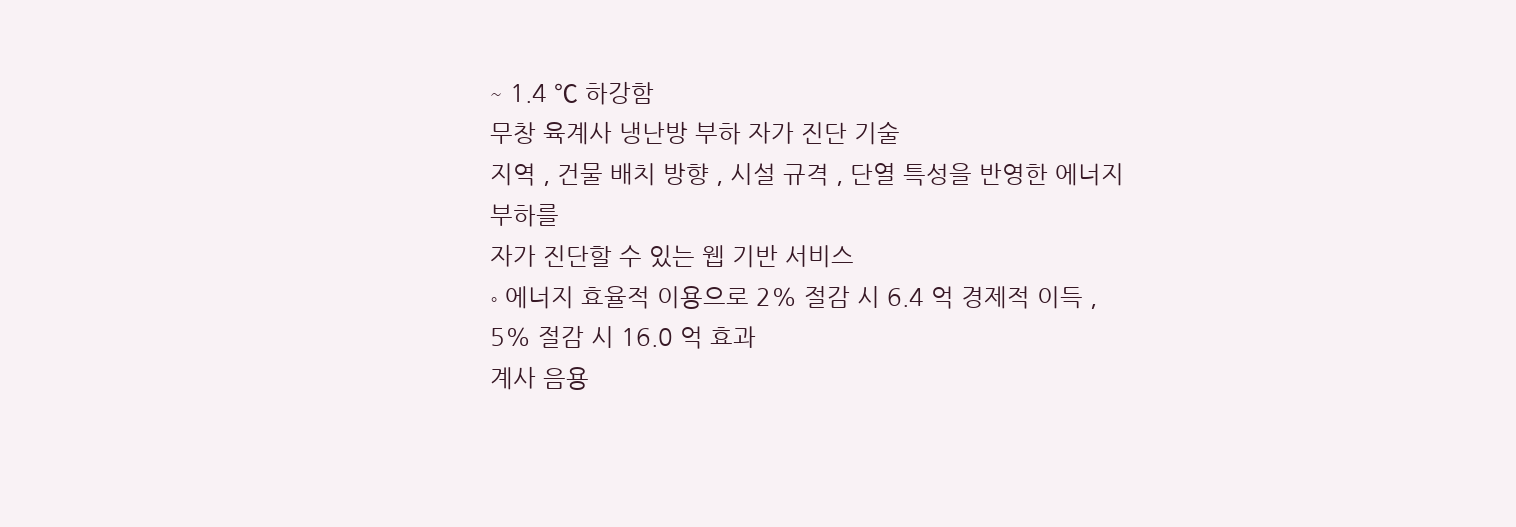∼ 1.4 ℃ 하강함
무창 육계사 냉난방 부하 자가 진단 기술
지역 , 건물 배치 방향 , 시설 규격 , 단열 특성을 반영한 에너지 부하를
자가 진단할 수 있는 웹 기반 서비스
∘ 에너지 효율적 이용으로 2% 절감 시 6.4 억 경제적 이득 , 5% 절감 시 16.0 억 효과
계사 음용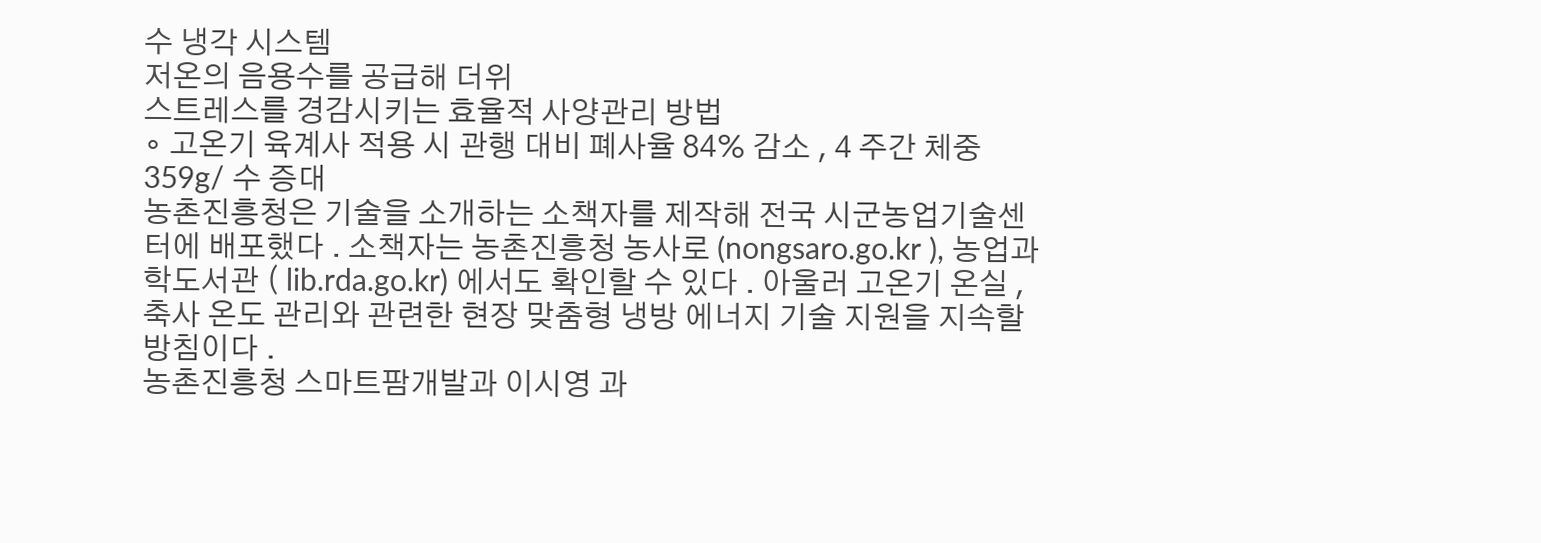수 냉각 시스템
저온의 음용수를 공급해 더위
스트레스를 경감시키는 효율적 사양관리 방법
∘ 고온기 육계사 적용 시 관행 대비 폐사율 84% 감소 , 4 주간 체중 359g/ 수 증대
농촌진흥청은 기술을 소개하는 소책자를 제작해 전국 시군농업기술센터에 배포했다 . 소책자는 농촌진흥청 농사로 (nongsaro.go.kr ), 농업과학도서관 ( lib.rda.go.kr) 에서도 확인할 수 있다 . 아울러 고온기 온실 , 축사 온도 관리와 관련한 현장 맞춤형 냉방 에너지 기술 지원을 지속할 방침이다 .
농촌진흥청 스마트팜개발과 이시영 과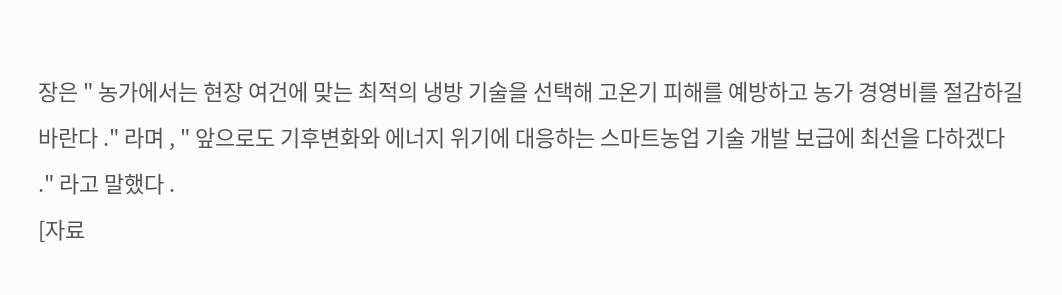장은 " 농가에서는 현장 여건에 맞는 최적의 냉방 기술을 선택해 고온기 피해를 예방하고 농가 경영비를 절감하길 바란다 ." 라며 , " 앞으로도 기후변화와 에너지 위기에 대응하는 스마트농업 기술 개발 보급에 최선을 다하겠다 ." 라고 말했다 .
[자료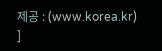제공 : (www.korea.kr) ]